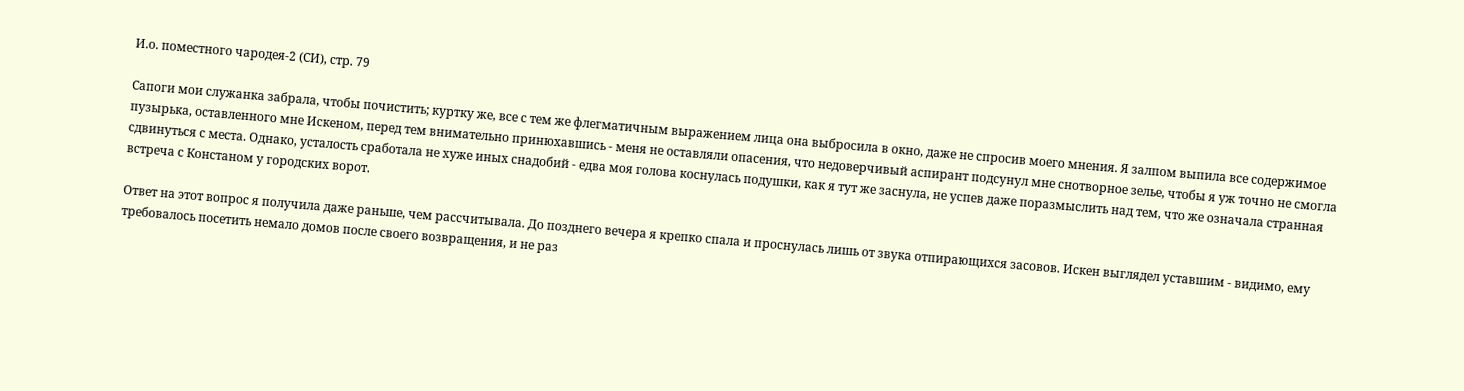И.о. поместного чародея-2 (СИ), стр. 79

Сапоги мои служанка забрала, чтобы почистить; куртку же, все с тем же флегматичным выражением лица она выбросила в окно, даже не спросив моего мнения. Я залпом выпила все содержимое пузырька, оставленного мне Искеном, перед тем внимательно принюхавшись - меня не оставляли опасения, что недоверчивый аспирант подсунул мне снотворное зелье, чтобы я уж точно не смогла сдвинуться с места. Однако, усталость сработала не хуже иных снадобий - едва моя голова коснулась подушки, как я тут же заснула, не успев даже поразмыслить над тем, что же означала странная встреча с Констаном у городских ворот.

Ответ на этот вопрос я получила даже раньше, чем рассчитывала. До позднего вечера я крепко спала и проснулась лишь от звука отпирающихся засовов. Искен выглядел уставшим - видимо, ему требовалось посетить немало домов после своего возвращения, и не раз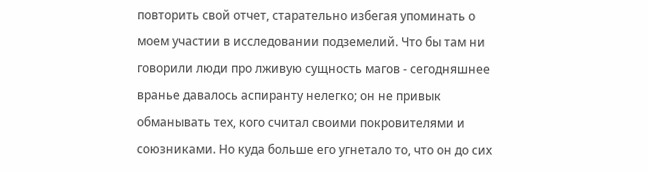повторить свой отчет, старательно избегая упоминать о моем участии в исследовании подземелий. Что бы там ни говорили люди про лживую сущность магов - сегодняшнее вранье давалось аспиранту нелегко; он не привык обманывать тех, кого считал своими покровителями и союзниками. Но куда больше его угнетало то, что он до сих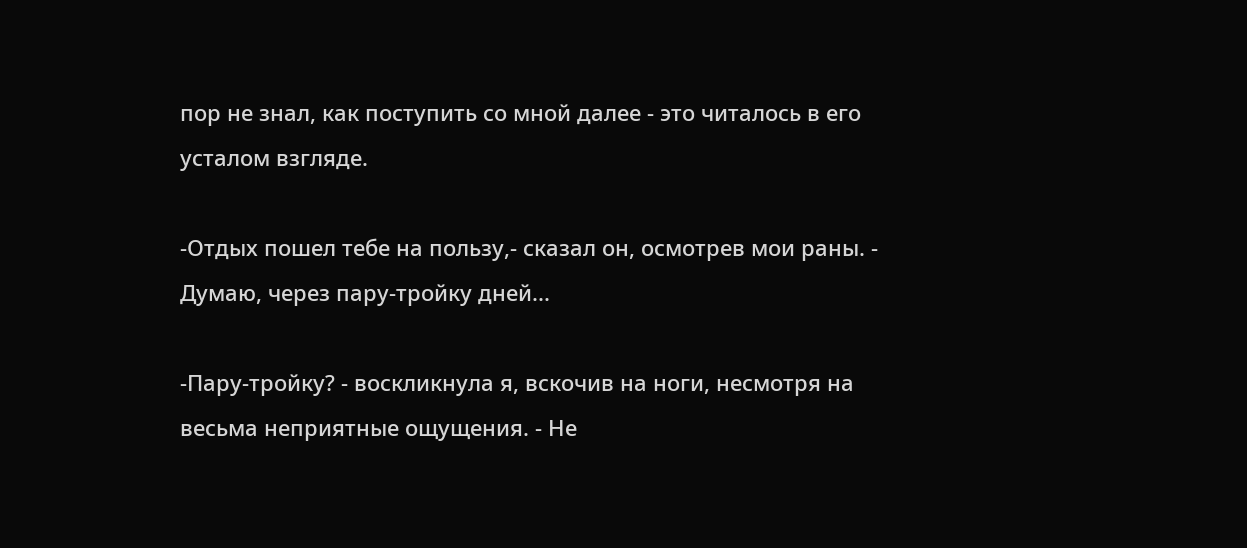пор не знал, как поступить со мной далее - это читалось в его усталом взгляде.

-Отдых пошел тебе на пользу,- сказал он, осмотрев мои раны. - Думаю, через пару-тройку дней...

-Пару-тройку? - воскликнула я, вскочив на ноги, несмотря на весьма неприятные ощущения. - Не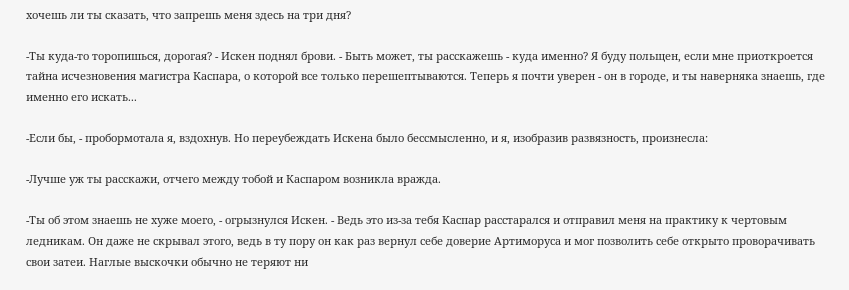хочешь ли ты сказать, что запрешь меня здесь на три дня?

-Ты куда-то торопишься, дорогая? - Искен поднял брови. - Быть может, ты расскажешь - куда именно? Я буду польщен, если мне приоткроется тайна исчезновения магистра Каспара, о которой все только перешептываются. Теперь я почти уверен - он в городе, и ты наверняка знаешь, где именно его искать...

-Если бы, - пробормотала я, вздохнув. Но переубеждать Искена было бессмысленно, и я, изобразив развязность, произнесла:

-Лучше уж ты расскажи, отчего между тобой и Каспаром возникла вражда.

-Ты об этом знаешь не хуже моего, - огрызнулся Искен. - Ведь это из-за тебя Каспар расстарался и отправил меня на практику к чертовым ледникам. Он даже не скрывал этого, ведь в ту пору он как раз вернул себе доверие Артиморуса и мог позволить себе открыто проворачивать свои затеи. Наглые выскочки обычно не теряют ни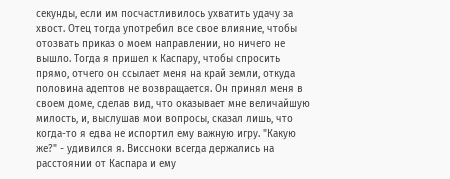секунды, если им посчастливилось ухватить удачу за хвост. Отец тогда употребил все свое влияние, чтобы отозвать приказ о моем направлении, но ничего не вышло. Тогда я пришел к Каспару, чтобы спросить прямо, отчего он ссылает меня на край земли, откуда половина адептов не возвращается. Он принял меня в своем доме, сделав вид, что оказывает мне величайшую милость, и, выслушав мои вопросы, сказал лишь, что когда-то я едва не испортил ему важную игру. "Какую же?" - удивился я. Виссноки всегда держались на расстоянии от Каспара и ему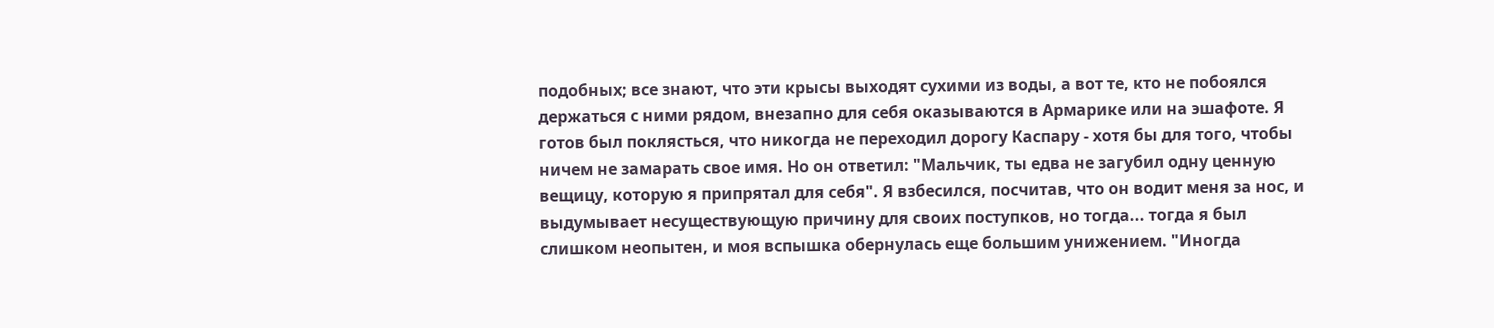подобных; все знают, что эти крысы выходят сухими из воды, а вот те, кто не побоялся держаться с ними рядом, внезапно для себя оказываются в Армарике или на эшафоте. Я готов был поклясться, что никогда не переходил дорогу Каспару - хотя бы для того, чтобы ничем не замарать свое имя. Но он ответил: "Мальчик, ты едва не загубил одну ценную вещицу, которую я припрятал для себя". Я взбесился, посчитав, что он водит меня за нос, и выдумывает несуществующую причину для своих поступков, но тогда... тогда я был слишком неопытен, и моя вспышка обернулась еще большим унижением. "Иногда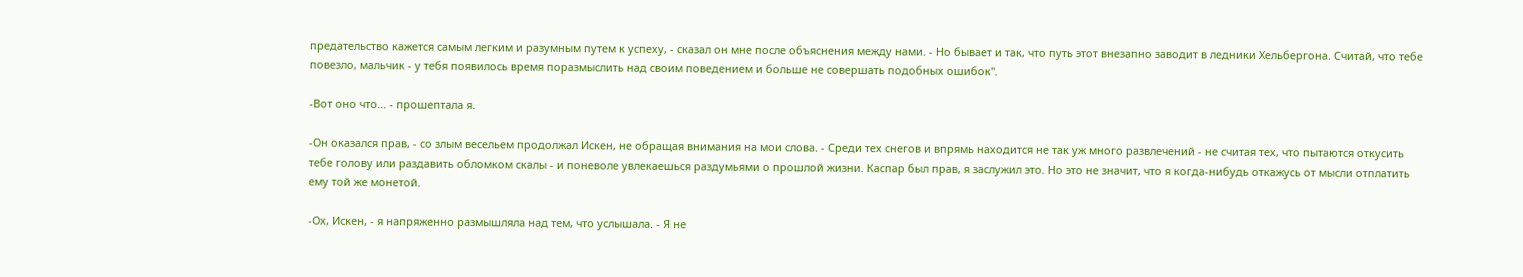предательство кажется самым легким и разумным путем к успеху, - сказал он мне после объяснения между нами. - Но бывает и так, что путь этот внезапно заводит в ледники Хельбергона. Считай, что тебе повезло, мальчик - у тебя появилось время поразмыслить над своим поведением и больше не совершать подобных ошибок".

-Вот оно что... - прошептала я.

-Он оказался прав, - со злым весельем продолжал Искен, не обращая внимания на мои слова. - Среди тех снегов и впрямь находится не так уж много развлечений - не считая тех, что пытаются откусить тебе голову или раздавить обломком скалы - и поневоле увлекаешься раздумьями о прошлой жизни. Каспар был прав, я заслужил это. Но это не значит, что я когда-нибудь откажусь от мысли отплатить ему той же монетой.

-Ох, Искен, - я напряженно размышляла над тем, что услышала. - Я не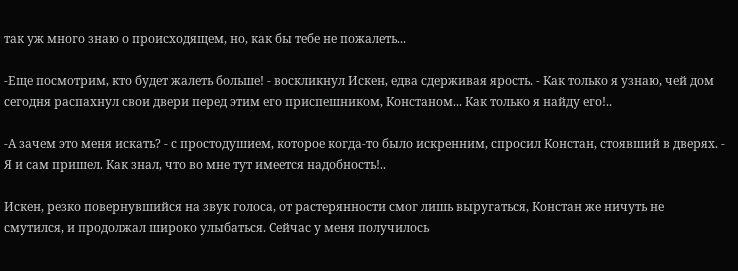так уж много знаю о происходящем, но, как бы тебе не пожалеть...

-Еще посмотрим, кто будет жалеть больше! - воскликнул Искен, едва сдерживая ярость. - Как только я узнаю, чей дом сегодня распахнул свои двери перед этим его приспешником, Констаном... Как только я найду его!..

-А зачем это меня искать? - с простодушием, которое когда-то было искренним, спросил Констан, стоявший в дверях. - Я и сам пришел. Как знал, что во мне тут имеется надобность!..

Искен, резко повернувшийся на звук голоса, от растерянности смог лишь выругаться, Констан же ничуть не смутился, и продолжал широко улыбаться. Сейчас у меня получилось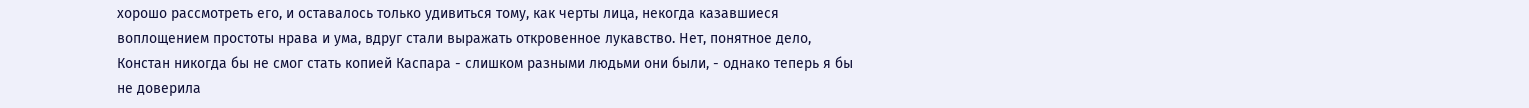хорошо рассмотреть его, и оставалось только удивиться тому, как черты лица, некогда казавшиеся воплощением простоты нрава и ума, вдруг стали выражать откровенное лукавство. Нет, понятное дело, Констан никогда бы не смог стать копией Каспара - слишком разными людьми они были, - однако теперь я бы не доверила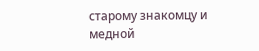старому знакомцу и медной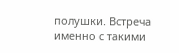полушки. Встреча именно с такими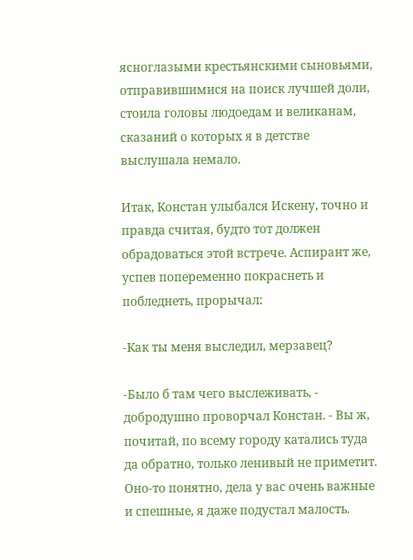ясноглазыми крестьянскими сыновьями, отправившимися на поиск лучшей доли, стоила головы людоедам и великанам, сказаний о которых я в детстве выслушала немало.

Итак, Констан улыбался Искену, точно и правда считая, будто тот должен обрадоваться этой встрече. Аспирант же, успев попеременно покраснеть и побледнеть, прорычал:

-Как ты меня выследил, мерзавец?

-Было б там чего выслеживать, - добродушно проворчал Констан. - Вы ж, почитай, по всему городу катались туда да обратно, только ленивый не приметит. Оно-то понятно, дела у вас очень важные и спешные, я даже подустал малость.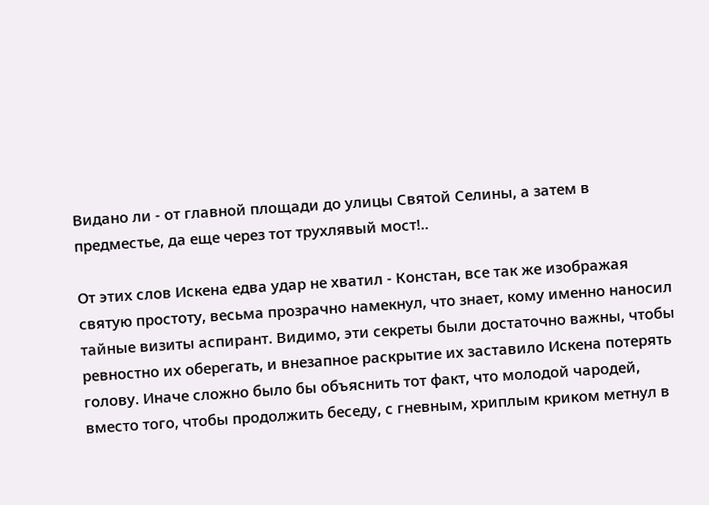Видано ли - от главной площади до улицы Святой Селины, а затем в предместье, да еще через тот трухлявый мост!..

От этих слов Искена едва удар не хватил - Констан, все так же изображая святую простоту, весьма прозрачно намекнул, что знает, кому именно наносил тайные визиты аспирант. Видимо, эти секреты были достаточно важны, чтобы ревностно их оберегать, и внезапное раскрытие их заставило Искена потерять голову. Иначе сложно было бы объяснить тот факт, что молодой чародей, вместо того, чтобы продолжить беседу, с гневным, хриплым криком метнул в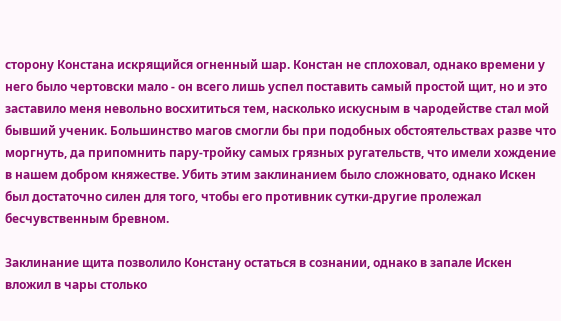сторону Констана искрящийся огненный шар. Констан не сплоховал, однако времени у него было чертовски мало - он всего лишь успел поставить самый простой щит, но и это заставило меня невольно восхититься тем, насколько искусным в чародействе стал мой бывший ученик. Большинство магов смогли бы при подобных обстоятельствах разве что моргнуть, да припомнить пару-тройку самых грязных ругательств, что имели хождение в нашем добром княжестве. Убить этим заклинанием было сложновато, однако Искен был достаточно силен для того, чтобы его противник сутки-другие пролежал бесчувственным бревном.

Заклинание щита позволило Констану остаться в сознании, однако в запале Искен вложил в чары столько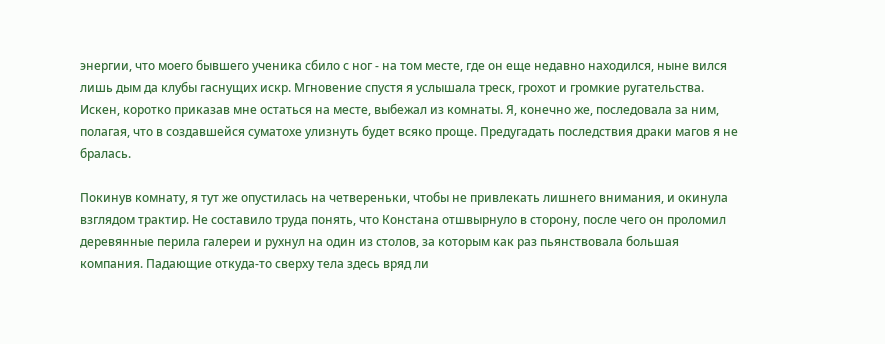энергии, что моего бывшего ученика сбило с ног - на том месте, где он еще недавно находился, ныне вился лишь дым да клубы гаснущих искр. Мгновение спустя я услышала треск, грохот и громкие ругательства. Искен, коротко приказав мне остаться на месте, выбежал из комнаты. Я, конечно же, последовала за ним, полагая, что в создавшейся суматохе улизнуть будет всяко проще. Предугадать последствия драки магов я не бралась.

Покинув комнату, я тут же опустилась на четвереньки, чтобы не привлекать лишнего внимания, и окинула взглядом трактир. Не составило труда понять, что Констана отшвырнуло в сторону, после чего он проломил деревянные перила галереи и рухнул на один из столов, за которым как раз пьянствовала большая компания. Падающие откуда-то сверху тела здесь вряд ли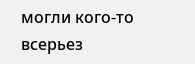могли кого-то всерьез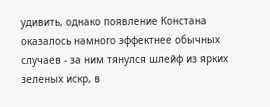удивить, однако появление Констана оказалось намного эффектнее обычных случаев - за ним тянулся шлейф из ярких зеленых искр, в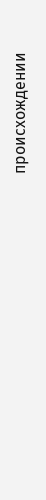происхождении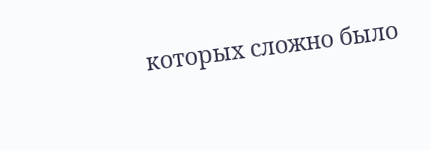которых сложно было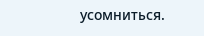усомниться.